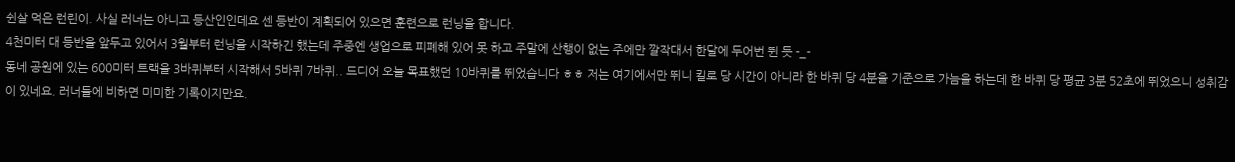쉰살 먹은 런린이. 사실 러너는 아니고 등산인인데요 센 등반이 계획되어 있으면 훈련으로 런닝을 합니다.
4천미터 대 등반을 앞두고 있어서 3월부터 런닝을 시작하긴 했는데 주중엔 생업으로 피폐해 있어 못 하고 주말에 산행이 없는 주에만 깔작대서 한달에 두어번 뛴 듯 -_-
동네 공원에 있는 600미터 트랙을 3바퀴부터 시작해서 5바퀴 7바퀴.. 드디어 오늘 목표했던 10바퀴를 뛰었습니다 ㅎㅎ 저는 여기에서만 뛰니 킬로 당 시간이 아니라 한 바퀴 당 4분을 기준으로 가늠을 하는데 한 바퀴 당 평균 3분 52초에 뛰었으니 성취감이 있네요. 러너들에 비하면 미미한 기록이지만요.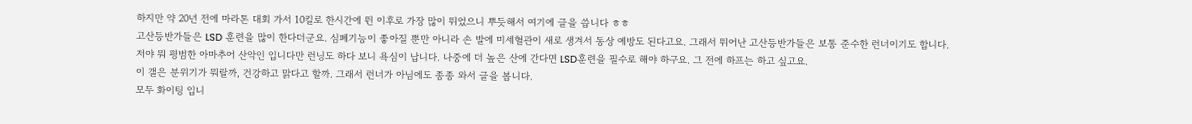하지만 약 20년 전에 마라톤 대회 가서 10킬로 한시간에 뛴 이후로 가장 많이 뛰었으니 뿌듯해서 여기에 글을 씁니다 ㅎㅎ
고산등반가들은 LSD 훈련을 많이 한다더군요. 심폐기능이 좋아질 뿐만 아니라 손 발에 미세혈관이 새로 생겨서 동상 예방도 된다고요. 그래서 뛰어난 고산등반가들은 보통 준수한 런너이기도 합니다.
저야 뭐 평범한 아마추어 산악인 입니다만 런닝도 하다 보니 욕심이 납니다. 나중에 더 높은 산에 간다면 LSD훈련을 필수로 해야 하구요. 그 전에 하프는 하고 싶고요.
이 갤은 분위기가 뭐랄까, 건강하고 맑다고 할까. 그래서 런너가 아님에도 종종 와서 글을 봅니다.
모두 화이팅 입니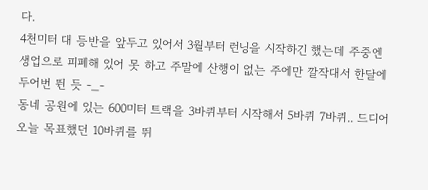다.
4천미터 대 등반을 앞두고 있어서 3월부터 런닝을 시작하긴 했는데 주중엔 생업으로 피폐해 있어 못 하고 주말에 산행이 없는 주에만 깔작대서 한달에 두어번 뛴 듯 -_-
동네 공원에 있는 600미터 트랙을 3바퀴부터 시작해서 5바퀴 7바퀴.. 드디어 오늘 목표했던 10바퀴를 뛰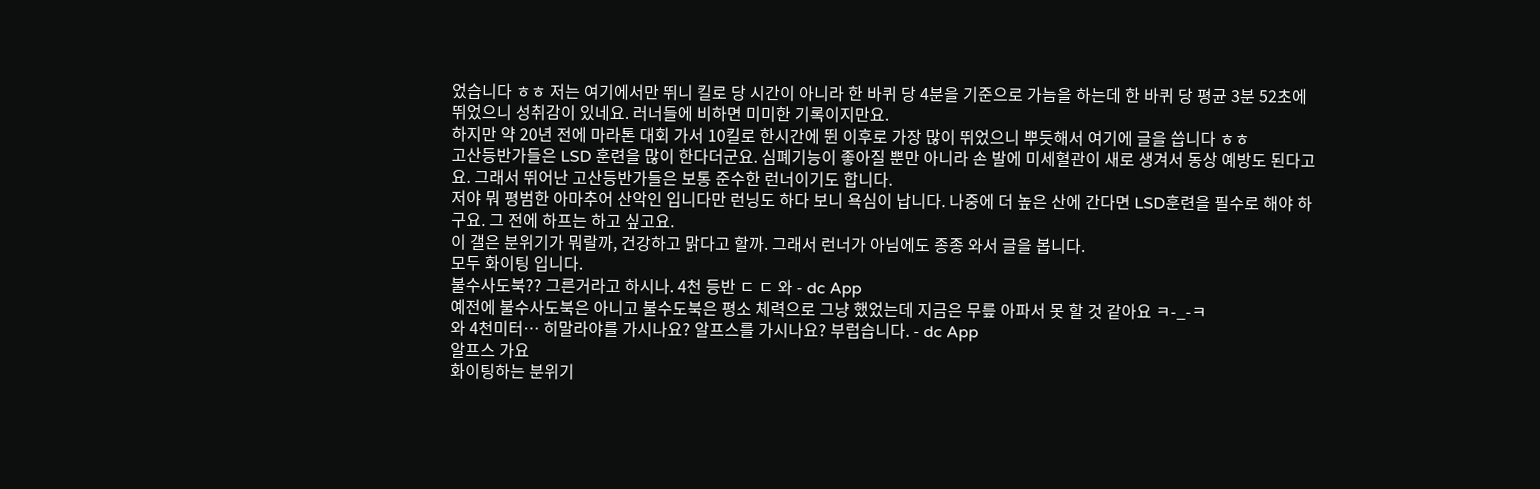었습니다 ㅎㅎ 저는 여기에서만 뛰니 킬로 당 시간이 아니라 한 바퀴 당 4분을 기준으로 가늠을 하는데 한 바퀴 당 평균 3분 52초에 뛰었으니 성취감이 있네요. 러너들에 비하면 미미한 기록이지만요.
하지만 약 20년 전에 마라톤 대회 가서 10킬로 한시간에 뛴 이후로 가장 많이 뛰었으니 뿌듯해서 여기에 글을 씁니다 ㅎㅎ
고산등반가들은 LSD 훈련을 많이 한다더군요. 심폐기능이 좋아질 뿐만 아니라 손 발에 미세혈관이 새로 생겨서 동상 예방도 된다고요. 그래서 뛰어난 고산등반가들은 보통 준수한 런너이기도 합니다.
저야 뭐 평범한 아마추어 산악인 입니다만 런닝도 하다 보니 욕심이 납니다. 나중에 더 높은 산에 간다면 LSD훈련을 필수로 해야 하구요. 그 전에 하프는 하고 싶고요.
이 갤은 분위기가 뭐랄까, 건강하고 맑다고 할까. 그래서 런너가 아님에도 종종 와서 글을 봅니다.
모두 화이팅 입니다.
불수사도북?? 그른거라고 하시나. 4천 등반 ㄷ ㄷ 와 - dc App
예전에 불수사도북은 아니고 불수도북은 평소 체력으로 그냥 했었는데 지금은 무릎 아파서 못 할 것 같아요 ㅋ-_-ㅋ
와 4천미터… 히말라야를 가시나요? 알프스를 가시나요? 부럽습니다. - dc App
알프스 가요
화이팅하는 분위기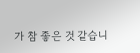가 참 좋은 것 같습니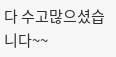다 수고많으셨습니다~~